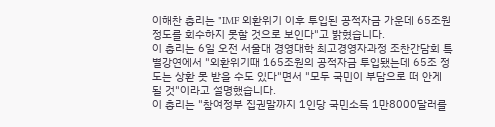이해찬 총리는 "IMF 외환위기 이후 투입된 공적자금 가운데 65조원 정도를 회수하지 못할 것으로 보인다"고 밝혔습니다.
이 총리는 6일 오전 서울대 경영대학 최고경영자과정 조찬간담회 특별강연에서 "외환위기때 165조원의 공적자금 투입됐는데 65조 정도는 상환 못 받을 수도 있다"면서 "모두 국민이 부담으로 떠 안게 될 것"이라고 설명했습니다.
이 총리는 "참여정부 집권말까지 1인당 국민소득 1만8000달러를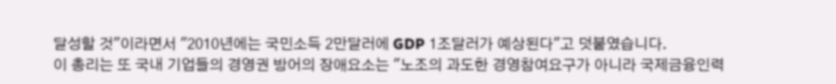달성할 것"이라면서 "2010년에는 국민소득 2만달러에 GDP 1조달러가 예상된다"고 덧붙였습니다.
이 총리는 또 국내 기업들의 경영권 방어의 장애요소는 "노조의 과도한 경영참여요구가 아니라 국제금융인력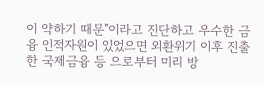이 약하기 때문"이라고 진단하고 우수한 금융 인적자원이 있었으면 외환위기 이후 진출한 국제금융 등 으로부터 미리 방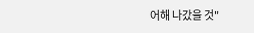어해 나갔을 것"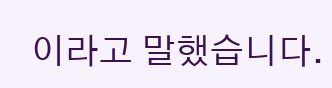이라고 말했습니다.